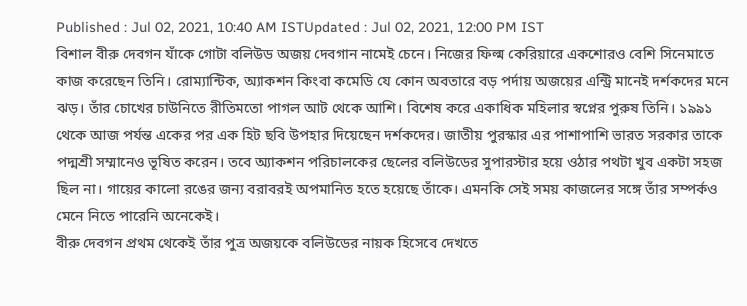Published : Jul 02, 2021, 10:40 AM ISTUpdated : Jul 02, 2021, 12:00 PM IST
বিশাল বীরু দেবগন যাঁকে গোটা বলিউড অজয় দেবগান নামেই চেনে। নিজের ফিল্ম কেরিয়ারে একশোরও বেশি সিনেমাতে কাজ করেছেন তিনি। রোম্যান্টিক, অ্যাকশন কিংবা কমেডি যে কোন অবতারে বড় পর্দায় অজয়ের এন্ট্রি মানেই দর্শকদের মনে ঝড়। তাঁর চোখের চাউনিতে রীতিমতো পাগল আট থেকে আশি। বিশেষ করে একাধিক মহিলার স্বপ্নের পুরুষ তিনি। ১৯৯১ থেকে আজ পর্যন্ত একের পর এক হিট ছবি উপহার দিয়েছেন দর্শকদের। জাতীয় পুরস্কার এর পাশাপাশি ভারত সরকার তাকে পদ্মশ্রী সম্মানেও ভূষিত করেন। তবে অ্যাকশন পরিচালকের ছেলের বলিউডের সুপারস্টার হয়ে ওঠার পথটা খুব একটা সহজ ছিল না। গায়ের কালো রঙের জন্য বরাবরই অপমানিত হতে হয়েছে তাঁকে। এমনকি সেই সময় কাজলের সঙ্গে তাঁর সম্পর্কও মেনে নিতে পারেনি অনেকেই।
বীরু দেবগন প্রথম থেকেই তাঁর পুত্র অজয়কে বলিউডের নায়ক হিসেবে দেখতে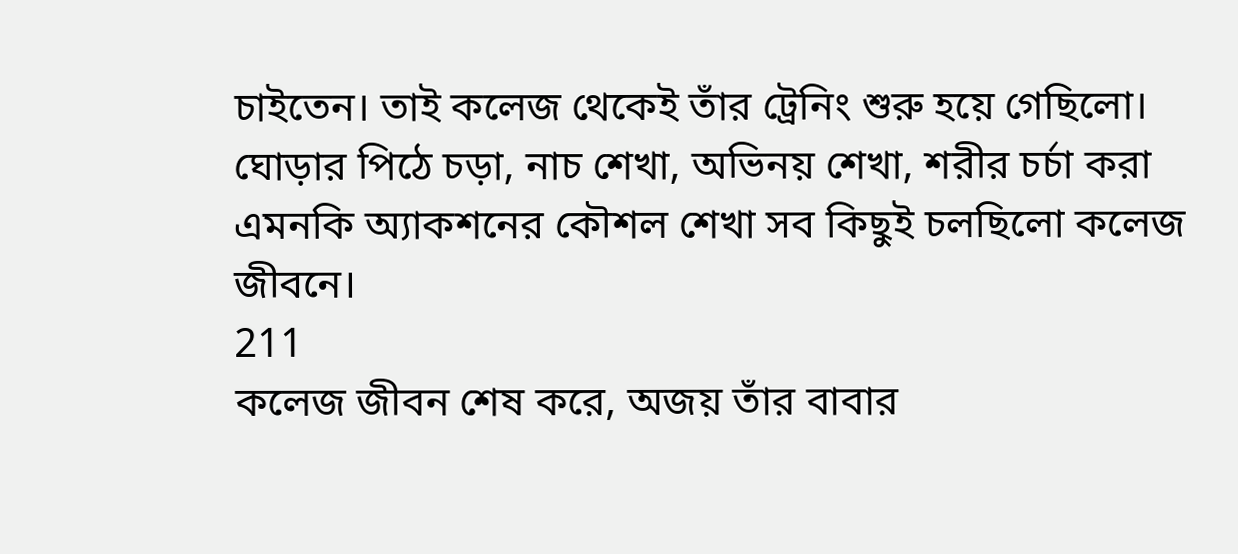চাইতেন। তাই কলেজ থেকেই তাঁর ট্রেনিং শুরু হয়ে গেছিলো। ঘোড়ার পিঠে চড়া, নাচ শেখা, অভিনয় শেখা, শরীর চর্চা করা এমনকি অ্যাকশনের কৌশল শেখা সব কিছুই চলছিলো কলেজ জীবনে।
211
কলেজ জীবন শেষ করে, অজয় তাঁর বাবার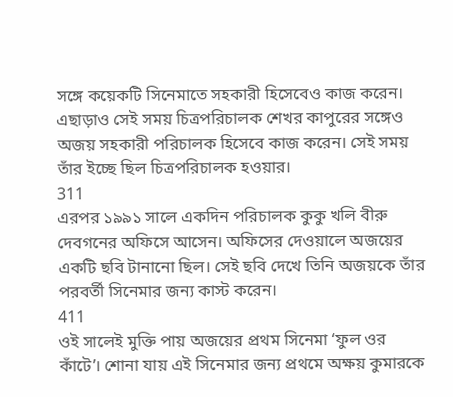সঙ্গে কয়েকটি সিনেমাতে সহকারী হিসেবেও কাজ করেন। এছাড়াও সেই সময় চিত্রপরিচালক শেখর কাপুরের সঙ্গেও অজয় সহকারী পরিচালক হিসেবে কাজ করেন। সেই সময় তাঁর ইচ্ছে ছিল চিত্রপরিচালক হওয়ার।
311
এরপর ১৯৯১ সালে একদিন পরিচালক কুকু খলি বীরু দেবগনের অফিসে আসেন। অফিসের দেওয়ালে অজয়ের একটি ছবি টানানো ছিল। সেই ছবি দেখে তিনি অজয়কে তাঁর পরবর্তী সিনেমার জন্য কাস্ট করেন।
411
ওই সালেই মুক্তি পায় অজয়ের প্রথম সিনেমা ‘ফুল ওর কাঁটে’। শোনা যায় এই সিনেমার জন্য প্রথমে অক্ষয় কুমারকে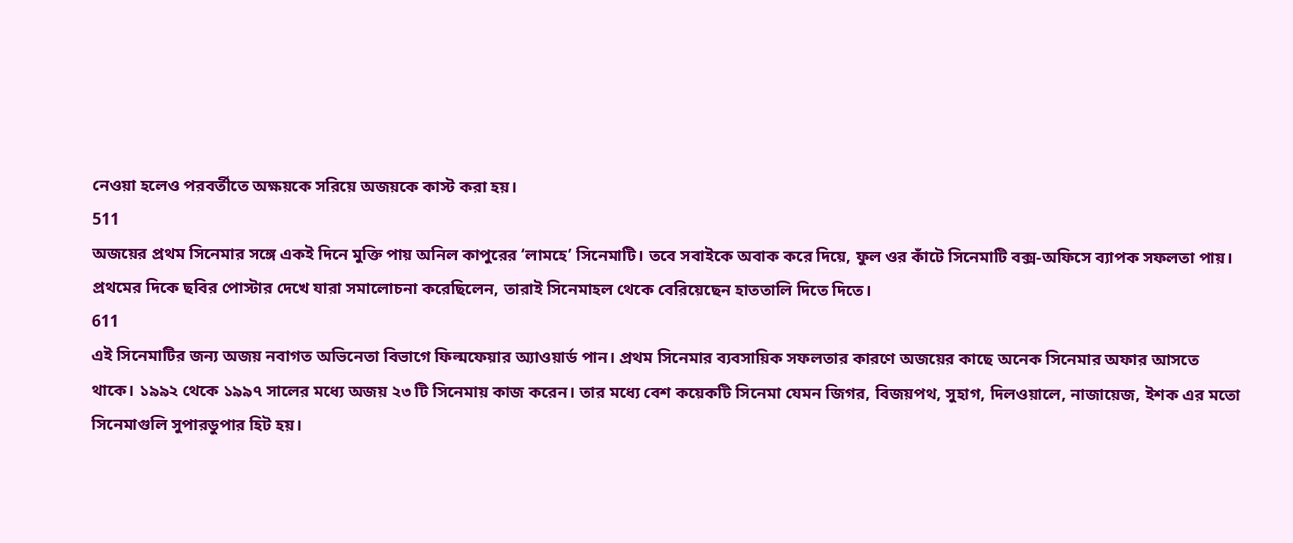নেওয়া হলেও পরবর্তীতে অক্ষয়কে সরিয়ে অজয়কে কাস্ট করা হয়।
511
অজয়ের প্রথম সিনেমার সঙ্গে একই দিনে মুক্তি পায় অনিল কাপুরের ‘লামহে’ সিনেমাটি। তবে সবাইকে অবাক করে দিয়ে, ফুল ওর কাঁটে সিনেমাটি বক্স-অফিসে ব্যাপক সফলতা পায়। প্রথমের দিকে ছবির পোস্টার দেখে যারা সমালোচনা করেছিলেন, তারাই সিনেমাহল থেকে বেরিয়েছেন হাততালি দিতে দিতে।
611
এই সিনেমাটির জন্য অজয় নবাগত অভিনেতা বিভাগে ফিল্মফেয়ার অ্যাওয়ার্ড পান। প্রথম সিনেমার ব্যবসায়িক সফলতার কারণে অজয়ের কাছে অনেক সিনেমার অফার আসতে থাকে। ১৯৯২ থেকে ১৯৯৭ সালের মধ্যে অজয় ২৩ টি সিনেমায় কাজ করেন। তার মধ্যে বেশ কয়েকটি সিনেমা যেমন জিগর, বিজয়পথ, সুহাগ, দিলওয়ালে, নাজায়েজ, ইশক এর মতো সিনেমাগুলি সুপারডুপার হিট হয়।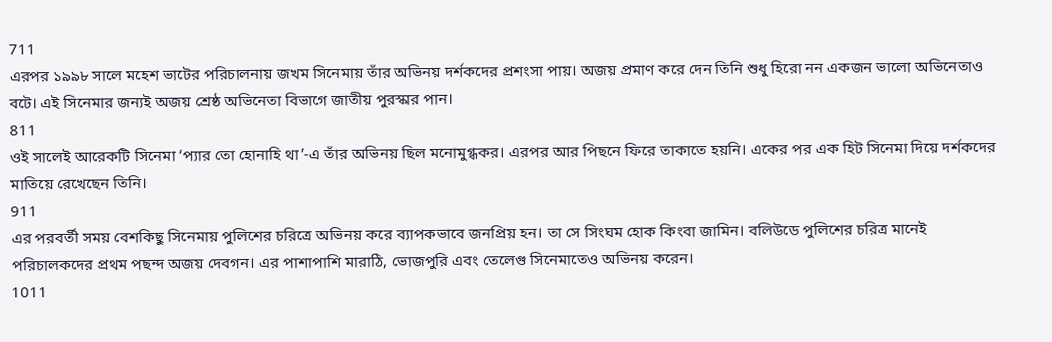711
এরপর ১৯৯৮ সালে মহেশ ভাটের পরিচালনায় জখম সিনেমায় তাঁর অভিনয় দর্শকদের প্রশংসা পায়। অজয় প্রমাণ করে দেন তিনি শুধু হিরো নন একজন ভালো অভিনেতাও বটে। এই সিনেমার জন্যই অজয় শ্রেষ্ঠ অভিনেতা বিভাগে জাতীয় পুরস্কার পান।
811
ওই সালেই আরেকটি সিনেমা ‘প্যার তো হোনাহি থা’-এ তাঁর অভিনয় ছিল মনোমুগ্ধকর। এরপর আর পিছনে ফিরে তাকাতে হয়নি। একের পর এক হিট সিনেমা দিয়ে দর্শকদের মাতিয়ে রেখেছেন তিনি।
911
এর পরবর্তী সময় বেশকিছু সিনেমায় পুলিশের চরিত্রে অভিনয় করে ব্যাপকভাবে জনপ্রিয় হন। তা সে সিংঘম হোক কিংবা জামিন। বলিউডে পুলিশের চরিত্র মানেই পরিচালকদের প্রথম পছন্দ অজয় দেবগন। এর পাশাপাশি মারাঠি, ভোজপুরি এবং তেলেগু সিনেমাতেও অভিনয় করেন।
1011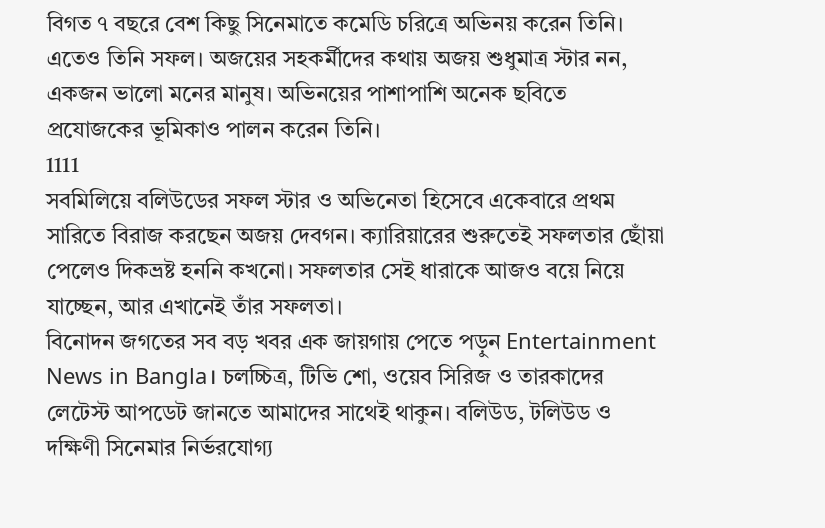বিগত ৭ বছরে বেশ কিছু সিনেমাতে কমেডি চরিত্রে অভিনয় করেন তিনি। এতেও তিনি সফল। অজয়ের সহকর্মীদের কথায় অজয় শুধুমাত্র স্টার নন, একজন ভালো মনের মানুষ। অভিনয়ের পাশাপাশি অনেক ছবিতে প্রযোজকের ভূমিকাও পালন করেন তিনি।
1111
সবমিলিয়ে বলিউডের সফল স্টার ও অভিনেতা হিসেবে একেবারে প্রথম সারিতে বিরাজ করছেন অজয় দেবগন। ক্যারিয়ারের শুরুতেই সফলতার ছোঁয়া পেলেও দিকভ্রষ্ট হননি কখনো। সফলতার সেই ধারাকে আজও বয়ে নিয়ে যাচ্ছেন, আর এখানেই তাঁর সফলতা।
বিনোদন জগতের সব বড় খবর এক জায়গায় পেতে পড়ুন Entertainment News in Bangla। চলচ্চিত্র, টিভি শো, ওয়েব সিরিজ ও তারকাদের লেটেস্ট আপডেট জানতে আমাদের সাথেই থাকুন। বলিউড, টলিউড ও দক্ষিণী সিনেমার নির্ভরযোগ্য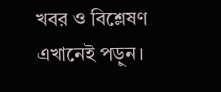খবর ও বিশ্লেষণ এখানেই পড়ুন।